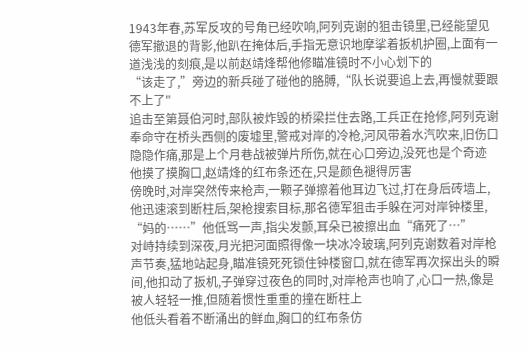1943年春,苏军反攻的号角已经吹响,阿列克谢的狙击镜里,已经能望见德军撤退的背影,他趴在掩体后,手指无意识地摩挲着扳机护圈,上面有一道浅浅的刻痕,是以前赵靖烽帮他修瞄准镜时不小心划下的
“该走了,”旁边的新兵碰了碰他的胳膊,“队长说要追上去,再慢就要跟不上了"
追击至第聂伯河时,部队被炸毁的桥梁拦住去路,工兵正在抢修,阿列克谢奉命守在桥头西侧的废墟里,警戒对岸的冷枪,河风带着水汽吹来,旧伤口隐隐作痛,那是上个月巷战被弹片所伤,就在心口旁边,没死也是个奇迹
他摸了摸胸口,赵靖烽的红布条还在,只是颜色褪得厉害
傍晚时,对岸突然传来枪声,一颗子弹擦着他耳边飞过,打在身后砖墙上,他迅速滚到断柱后,架枪搜索目标,那名德军狙击手躲在河对岸钟楼里, “妈的……”他低骂一声,指尖发颤,耳朵已被擦出血“痛死了…”
对峙持续到深夜,月光把河面照得像一块冰冷玻璃,阿列克谢数着对岸枪声节奏,猛地站起身,瞄准镜死死锁住钟楼窗口,就在德军再次探出头的瞬间,他扣动了扳机,子弹穿过夜色的同时,对岸枪声也响了,心口一热,像是被人轻轻一推,但随着惯性重重的撞在断柱上
他低头看着不断涌出的鲜血,胸口的红布条仿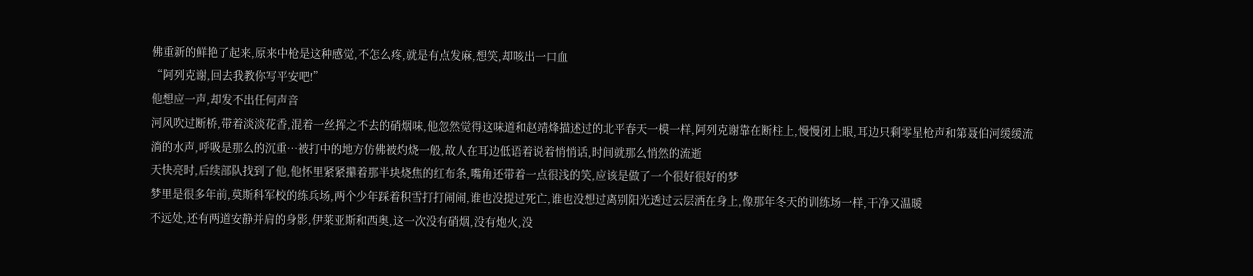佛重新的鲜艳了起来,原来中枪是这种感觉,不怎么疼,就是有点发麻,想笑,却咳出一口血
“阿列克谢,回去我教你写平安吧!”
他想应一声,却发不出任何声音
河风吹过断桥,带着淡淡花香,混着一丝挥之不去的硝烟味,他忽然觉得这味道和赵靖烽描述过的北平春天一模一样,阿列克谢靠在断柱上,慢慢闭上眼,耳边只剩零星枪声和第聂伯河缓缓流淌的水声,呼吸是那么的沉重…被打中的地方仿佛被灼烧一般,故人在耳边低语着说着悄悄话,时间就那么悄然的流逝
天快亮时,后续部队找到了他,他怀里紧紧攥着那半块烧焦的红布条,嘴角还带着一点很浅的笑,应该是做了一个很好很好的梦
梦里是很多年前,莫斯科军校的练兵场,两个少年踩着积雪打打闹闹,谁也没提过死亡,谁也没想过离别阳光透过云层洒在身上,像那年冬天的训练场一样,干净又温暖
不远处,还有两道安静并肩的身影,伊莱亚斯和西奥,这一次没有硝烟,没有炮火,没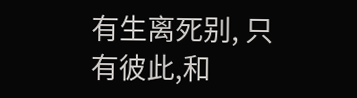有生离死别, 只有彼此,和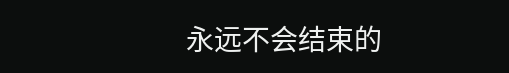永远不会结束的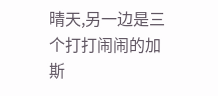晴天,另一边是三个打打闹闹的加斯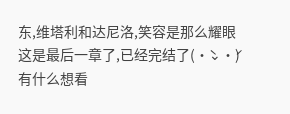东,维塔利和达尼洛,笑容是那么耀眼
这是最后一章了,已经完结了(•̀⌄•́)有什么想看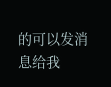的可以发消息给我